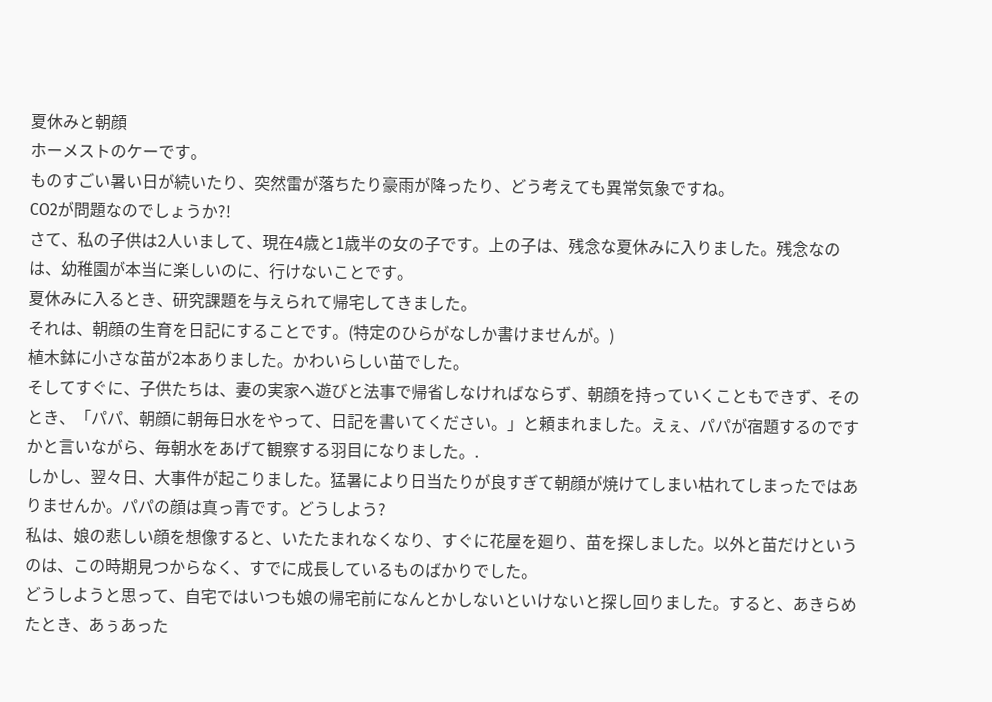夏休みと朝顔
ホーメストのケーです。
ものすごい暑い日が続いたり、突然雷が落ちたり豪雨が降ったり、どう考えても異常気象ですね。
CO2が問題なのでしょうか?!
さて、私の子供は2人いまして、現在4歳と1歳半の女の子です。上の子は、残念な夏休みに入りました。残念なのは、幼稚園が本当に楽しいのに、行けないことです。
夏休みに入るとき、研究課題を与えられて帰宅してきました。
それは、朝顔の生育を日記にすることです。(特定のひらがなしか書けませんが。)
植木鉢に小さな苗が2本ありました。かわいらしい苗でした。
そしてすぐに、子供たちは、妻の実家へ遊びと法事で帰省しなければならず、朝顔を持っていくこともできず、そのとき、「パパ、朝顔に朝毎日水をやって、日記を書いてください。」と頼まれました。えぇ、パパが宿題するのですかと言いながら、毎朝水をあげて観察する羽目になりました。.
しかし、翌々日、大事件が起こりました。猛暑により日当たりが良すぎて朝顔が焼けてしまい枯れてしまったではありませんか。パパの顔は真っ青です。どうしよう?
私は、娘の悲しい顔を想像すると、いたたまれなくなり、すぐに花屋を廻り、苗を探しました。以外と苗だけというのは、この時期見つからなく、すでに成長しているものばかりでした。
どうしようと思って、自宅ではいつも娘の帰宅前になんとかしないといけないと探し回りました。すると、あきらめたとき、あぅあった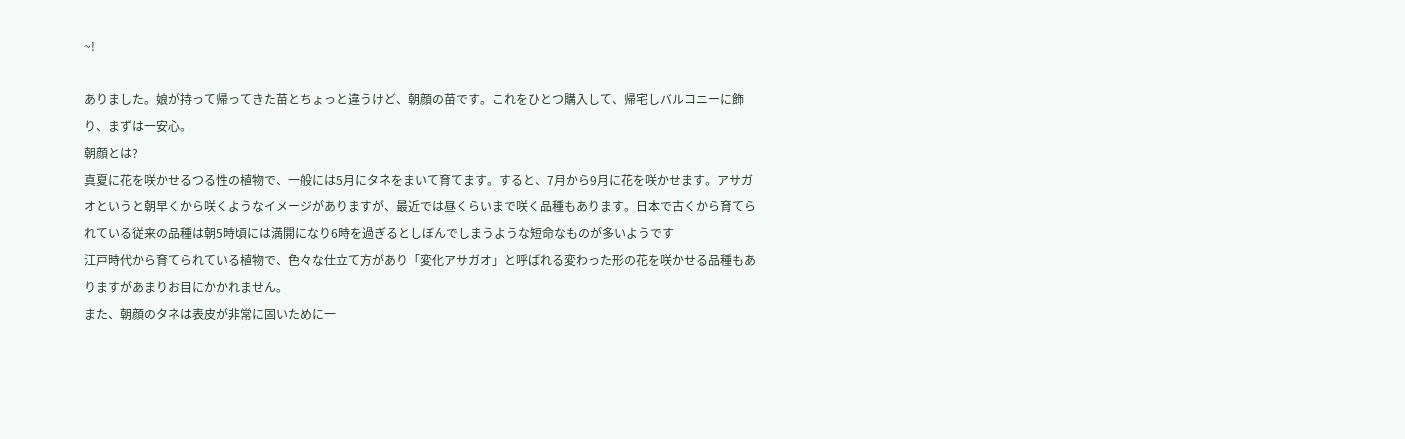~!

ありました。娘が持って帰ってきた苗とちょっと違うけど、朝顔の苗です。これをひとつ購入して、帰宅しバルコニーに飾り、まずは一安心。
朝顔とは?
真夏に花を咲かせるつる性の植物で、一般には5月にタネをまいて育てます。すると、7月から9月に花を咲かせます。アサガオというと朝早くから咲くようなイメージがありますが、最近では昼くらいまで咲く品種もあります。日本で古くから育てられている従来の品種は朝5時頃には満開になり6時を過ぎるとしぼんでしまうような短命なものが多いようです
江戸時代から育てられている植物で、色々な仕立て方があり「変化アサガオ」と呼ばれる変わった形の花を咲かせる品種もありますがあまりお目にかかれません。
また、朝顔のタネは表皮が非常に固いために一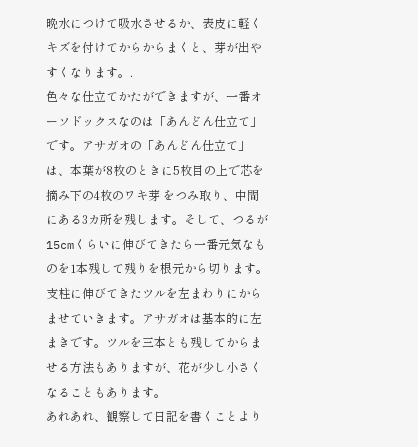晩水につけて吸水させるか、表皮に軽くキズを付けてからからまくと、芽が出やすくなります。.
色々な仕立てかたができますが、一番オーソドックスなのは「あんどん仕立て」です。アサガオの「あんどん仕立て」は、本葉が8枚のときに5枚目の上で芯を摘み下の4枚のワキ芽 をつみ取り、中間にある3カ所を残します。そして、つるが15cmくらいに伸びてきたら一番元気なものを1本残して残りを根元から切ります。支柱に伸びてきたツルを左まわりにからませていきます。アサガオは基本的に左まきです。ツルを三本とも残してからませる方法もありますが、花が少し小さくなることもあります。
あれあれ、観察して日記を書くことより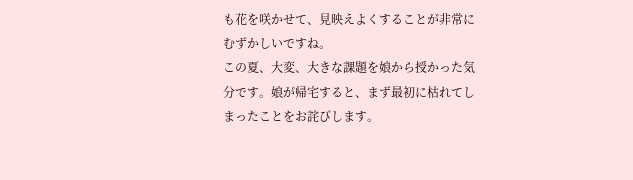も花を咲かせて、見映えよくすることが非常にむずかしいですね。
この夏、大変、大きな課題を娘から授かった気分です。娘が帰宅すると、まず最初に枯れてしまったことをお詫びします。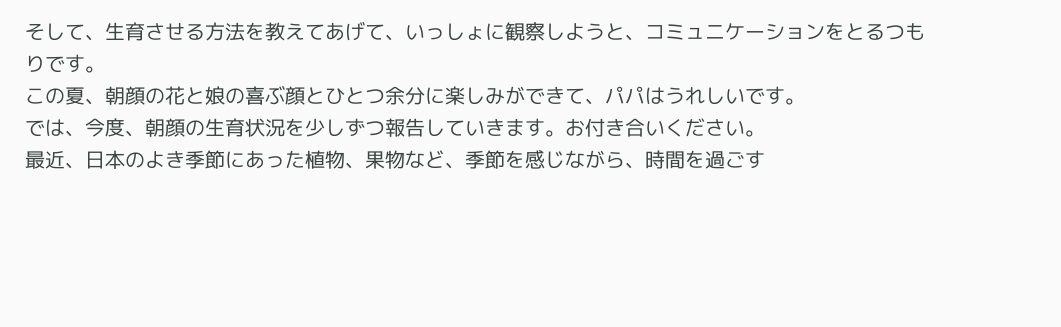そして、生育させる方法を教えてあげて、いっしょに観察しようと、コミュニケーションをとるつもりです。
この夏、朝顔の花と娘の喜ぶ顔とひとつ余分に楽しみができて、パパはうれしいです。
では、今度、朝顔の生育状況を少しずつ報告していきます。お付き合いください。
最近、日本のよき季節にあった植物、果物など、季節を感じながら、時間を過ごす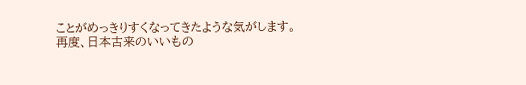ことがめっきりすくなってきたような気がします。再度、日本古来のいいもの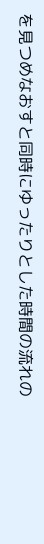を見つめなおすと同時にゆったりとした時間の流れの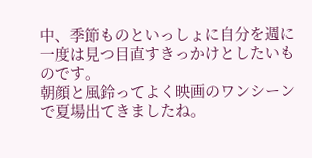中、季節ものといっしょに自分を週に一度は見つ目直すきっかけとしたいものです。
朝顔と風鈴ってよく映画のワンシーンで夏場出てきましたね。